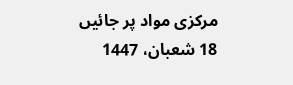مرکزی مواد پر جائیں
18 شعبان، 1447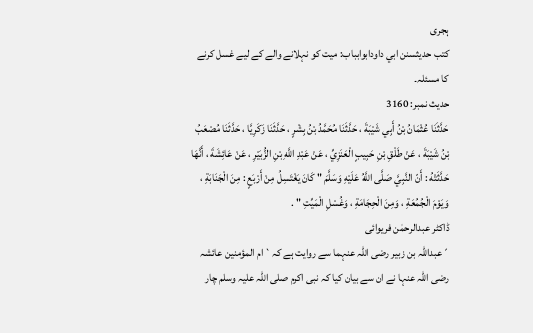ہجری
کتب حدیثسنن ابي داودابوابباب: میت کو نہلانے والے کے لیے غسل کرنے کا مسئلہ۔
حدیث نمبر: 3160
حَدَّثَنَا عُثْمَانُ بْنُ أَبِي شَيْبَةَ ، حَدَّثَنَا مُحَمَّدُ بْنُ بِشْرٍ ، حَدَّثَنَا زَكَرِيَّا ، حَدَّثَنَا مُصْعَبُ بْنُ شَيْبَةَ ، عَنْ طَلْقِ بْنِ حَبِيبٍ الْعَنَزِيِّ ، عَنْ عَبْدِ اللَّهِ بْنِ الزُّبَيْرِ ، عَنْ عَائِشَةَ ، أَنَّهَا حَدَّثَتْهُ : أَنّ النَّبِيَّ صَلَّى اللَّهُ عَلَيْهِ وَسَلَّمَ " كَانَ يَغْتَسِلُ مِنْ أَرْبَعٍ : مِنَ الْجَنَابَةِ ، وَيَوْمَ الْجُمُعَةِ ، وَمِنَ الْحِجَامَةِ ، وَغُسْلِ الْمَيِّتِ " .
ڈاکٹر عبدالرحمٰن فریوائی
´عبداللہ بن زبیر رضی اللہ عنہما سے روایت ہے کہ` ام المؤمنین عائشہ رضی اللہ عنہا نے ان سے بیان کیا کہ نبی اکرم صلی اللہ علیہ وسلم چار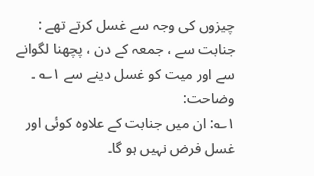چیزوں کی وجہ سے غسل کرتے تھے : جنابت سے ، جمعہ کے دن ، پچھنا لگوانے سے اور میت کو غسل دینے سے ۱؎ ۔
وضاحت:
۱؎: ان میں جنابت کے علاوہ کوئی اور غسل فرض نہیں ہو گا۔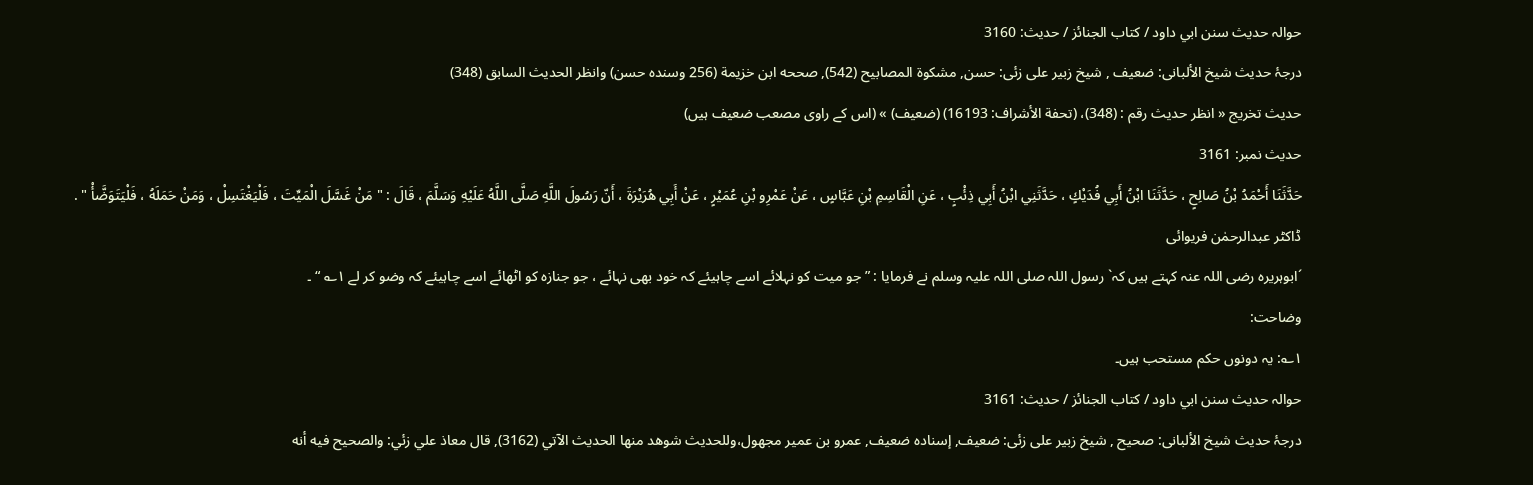حوالہ حدیث سنن ابي داود / كتاب الجنائز / حدیث: 3160
درجۂ حدیث شیخ الألبانی: ضعيف , شیخ زبیر علی زئی: حسن, مشكوة المصابيح (542), صححه ابن خزيمة (256 وسنده حسن) وانظر الحديث السابق (348)
حدیث تخریج « انظر حدیث رقم : (348)، (تحفة الأشراف: 16193) (ضعیف) » (اس کے راوی مصعب ضعیف ہیں)
حدیث نمبر: 3161
حَدَّثَنَا أَحْمَدُ بْنُ صَالِحٍ ، حَدَّثَنَا ابْنُ أَبِي فُدَيْكٍ ، حَدَّثَنِي ابْنُ أَبِي ذِئْبٍ ، عَنِ الْقَاسِمِ بْنِ عَبَّاسٍ ، عَنْ عَمْرِو بْنِ عُمَيْرٍ ، عَنْ أَبِي هُرَيْرَةَ ، أَنّ رَسُولَ اللَّهِ صَلَّى اللَّهُ عَلَيْهِ وَسَلَّمَ ، قَالَ : " مَنْ غَسَّلَ الْمَيِّتَ ، فَلْيَغْتَسِلْ ، وَمَنْ حَمَلَهُ ، فَلْيَتَوَضَّأْ " .
ڈاکٹر عبدالرحمٰن فریوائی
´ابوہریرہ رضی اللہ عنہ کہتے ہیں کہ` رسول اللہ صلی اللہ علیہ وسلم نے فرمایا : ” جو میت کو نہلائے اسے چاہیئے کہ خود بھی نہائے ، جو جنازہ کو اٹھائے اسے چاہیئے کہ وضو کر لے ۱؎ “ ۔
وضاحت:
۱؎: یہ دونوں حکم مستحب ہیں۔
حوالہ حدیث سنن ابي داود / كتاب الجنائز / حدیث: 3161
درجۂ حدیث شیخ الألبانی: صحيح , شیخ زبیر علی زئی: ضعيف, إسناده ضعيف, عمرو بن عمير مجھول،وللحديث شوھد منھا الحديث الآتي (3162), قال معاذ علي زئي: والصحيح فيه أنه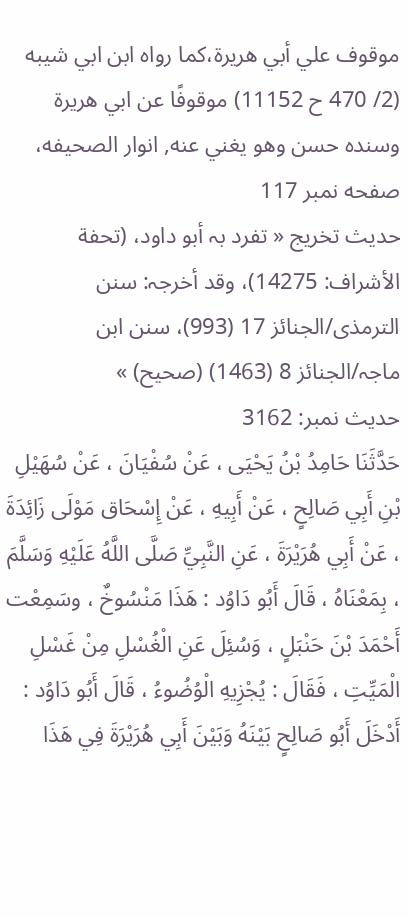موقوف علي أبي هريرة،كما رواه ابن ابي شيبه (2/ 470 ح 11152) موقوفًا عن ابي ھريرة وسنده حسن وھو يغني عنه, انوار الصحيفه، صفحه نمبر 117
حدیث تخریج « تفرد بہ أبو داود، (تحفة الأشراف: 14275)، وقد أخرجہ: سنن الترمذی/الجنائز 17 (993)، سنن ابن ماجہ/الجنائز 8 (1463) (صحیح) »
حدیث نمبر: 3162
حَدَّثَنَا حَامِدُ بْنُ يَحْيَى ، عَنْ سُفْيَانَ ، عَنْ سُهَيْلِ بْنِ أَبِي صَالِحٍ ، عَنْ أَبِيهِ ، عَنْ إِسْحَاق مَوْلَى زَائِدَةَ ، عَنْ أَبِي هُرَيْرَةَ ، عَنِ النَّبِيِّ صَلَّى اللَّهُ عَلَيْهِ وَسَلَّمَ ، بِمَعْنَاهُ ، قَالَ أَبُو دَاوُد : هَذَا مَنْسُوخٌ ، وسَمِعْت أَحْمَدَ بْنَ حَنْبَلٍ ، وَسُئِلَ عَنِ الْغُسْلِ مِنْ غَسْلِ الْمَيِّتِ ، فَقَالَ : يُجْزِيهِ الْوُضُوءُ ، قَالَ أَبُو دَاوُد : أَدْخَلَ أَبُو صَالِحٍ بَيْنَهُ وَبَيْنَ أَبِي هُرَيْرَةَ فِي هَذَا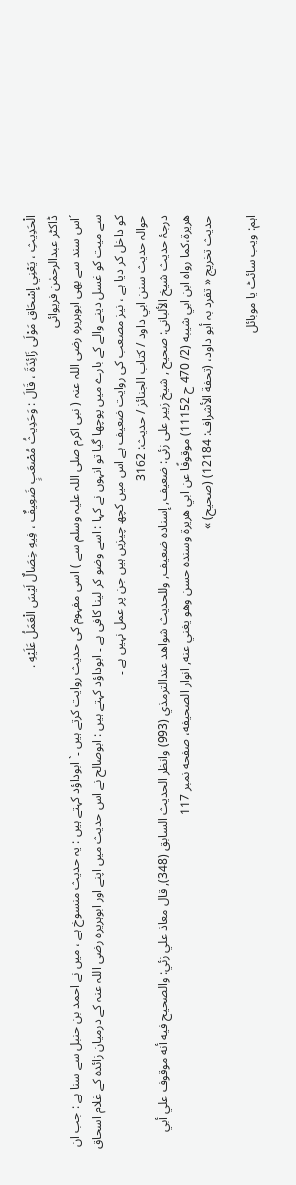الْحَدِيثِ ، يَعْنِي إِسْحَاق مَوْلَى زَائِدَةَ ، قَالَ : وَحَدِيثُ مُصْعَبٍ ضَعِيفٌ ، فِيهِ خِصَالٌ لَيْسَ الْعَمَلُ عَلَيْهِ .
ڈاکٹر عبدالرحمٰن فریوائی
´اس سند سے بھی ابوہریرہ رضی اللہ عنہ ( نبی اکرم صلی اللہ علیہ وسلم سے ) اسی مفہوم کی حدیث روایت کرتے ہیں ۔` ابوداؤد کہتے ہیں : یہ حدیث منسوخ ہے ، میں نے احمد بن حنبل سے سنا ہے : جب ان سے میت کو غسل دینے والے کے بارے میں پوچھا گیا تو انہوں نے کہا : اسے وضو کر لینا کافی ہے ۔ ابوداؤد کہتے ہیں : ابوصالح نے اس حدیث میں اپنے اور ابوہریرہ رضی اللہ عنہ کے درمیان زائدہ کے غلام اسحاق کو داخل کر دیا ہے ، نیز مصعب کی روایت ضعیف ہے اس میں کچھ چیزیں ہیں جن پر عمل نہیں ہے ۔
حوالہ حدیث سنن ابي داود / كتاب الجنائز / حدیث: 3162
درجۂ حدیث شیخ الألبانی: صحيح , شیخ زبیر علی زئی: ضعيف, إسناده ضعيف, وللحديث شواھد عندالترمذي (993) وانظر الحديث السابق (348), قال معاذ علي زئي: والصحيح فيه أنه موقوف علي أبي هريرة،كما رواه ابن ابي شيبه (2/ 470 ح 11152) موقوفًا عن ابي ھريرة وسنده حسن وھو يغني عنه, انوار الصحيفه، صفحه نمبر 117
حدیث تخریج « تفرد بہ أبو داود، (تحفة الأشراف: 12184) (صحیح) »

اہم: ویب سائٹ یا موبائل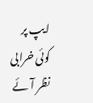ایپ پر کوئی خرابی نظر آئے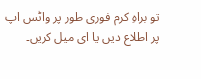تو براہِ کرم فوری طور پر واٹس اپ پر اطلاع دیں یا ای میل کریں۔